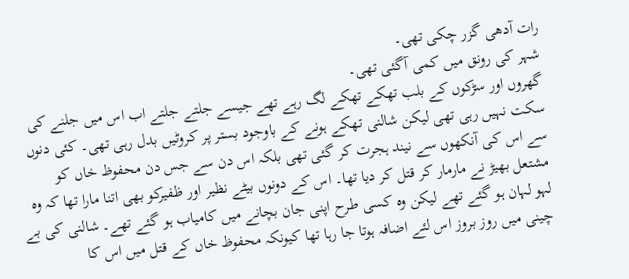رات آدھی گزر چکی تھی۔
شہر کی رونق میں کمی آگئی تھی۔
گھروں اور سڑکوں کے بلب تھکے تھکے لگ رہے تھے جیسے جلتے جلتے اب اس میں جلنے کی سکت نہیں رہی تھی لیکن شالنی تھکے ہونے کے باوجود بستر پر کروٹیں بدل رہی تھی۔ کئی دنوں سے اس کی آنکھوں سے نیند ہجرت کر گئی تھی بلکہ اس دن سے جس دن محفوظ خاں کو مشتعل بھیڑ نے مارمار کر قتل کر دیا تھا۔ اس کے دونوں بیٹے نظیر اور ظفیرکو بھی اتنا مارا تھا کہ وہ لہو لہان ہو گئے تھے لیکن وہ کسی طرح اپنی جان بچانے میں کامیاب ہو گئے تھے۔ شالنی کی بے چینی میں روز بروز اس لئے اضافہ ہوتا جا رہا تھا کیونکہ محفوظ خاں کے قتل میں اس کا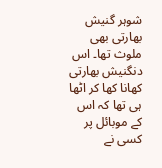شوہر گنیش بھارتی بھی ملوث تھا۔ اس دنگنیش بھارتی کھانا کھا کر اٹھا ہی تھا کہ اس کے موبائل پر کسی نے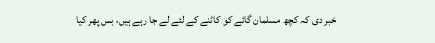خبر دی کہ کچھ مسلمان گائے کو کاٹنے کے لئے لے جا رہے ہیں، بس پھر کیا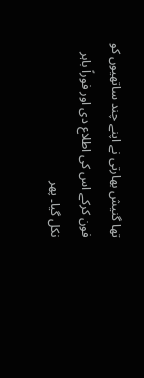تھا گنیش بھارتی نے اپنے چند ساتھیوں کو فون کرکے اس کی اطلاع دی اور فوراً باہر نکل گیا۔ پھر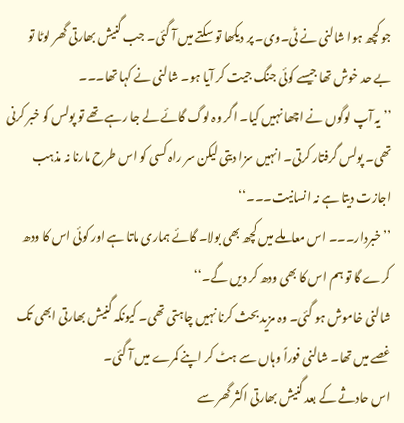جو کچھ ہوا شالنی نے ٹی۔وی۔ پر دیکھا تو سکتے میں آ گئی۔ جب گنیش بھارتی گھر لوٹا تو بے حد خوش تھا جیسے کوئی جنگ جیت کر آیا ہو۔ شالنی نے کہا تھا۔۔۔
’’یہ آپ لوگوں نے اچھا نہیں کیا۔ اگر وہ لوگ گائے لے جا رہے تھے تو پولس کو خبر کرنی تھی۔ پولس گرفتار کرتی۔ انہیں سزا دیتی لیکن سر راہ کسی کو اس طرح مارنا نہ مذہب اجازت دیتا ہے نہ انسانیت۔۔۔‘‘
’’خبردار۔۔۔ اس معاملے میں کچھ بھی بولا۔ گائے ہماری ماتا ہے اور کوئی اس کا ودھ کرے گا تو ہم اس کا بھی ودھ کر دیں گے۔‘‘
شالنی خاموش ہو گئی۔ وہ مزید بحث کرنا نہیں چاہتی تھی۔ کیونکہ گنیش بھارتی ابھی تک غصے میں تھا۔ شالنی فوراً وہاں سے ہٹ کر اپنے کمرے میں آ گئی۔
اس حادثے کے بعد گنیش بھارتی اکثر گھر سے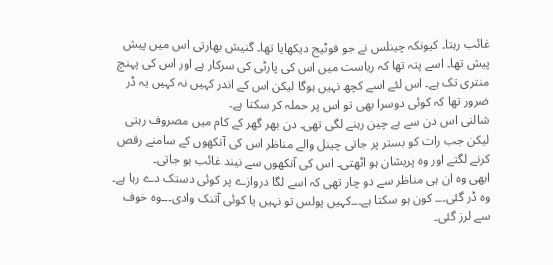غائب رہتا۔ کیونکہ چینلس نے جو فوٹیج دیکھایا تھا۔ گنیش بھارتی اس میں پیش پیش تھا۔ اسے پتہ تھا کہ ریاست میں اس کی پارٹی کی سرکار ہے اور اس کی پہنچ منتری تک ہے۔ اس لئے اسے کچھ نہیں ہوگا لیکن اس کے اندر کہیں نہ کہیں یہ ڈر ضرور تھا کہ کوئی دوسرا بھی تو اس پر حملہ کر سکتا ہے۔
شالنی اس دن سے بے چین رہنے لگی تھی۔ دن بھر گھر کے کام میں مصروف رہتی لیکن جب رات کو بستر پر جاتی چینل والے مناظر اس کی آنکھوں کے سامنے رقص کرنے لگتے اور وہ پریشان ہو اٹھتی۔ اس کی آنکھوں سے نیند غائب ہو جاتی۔
ابھی وہ ان ہی مناظر سے دو چار تھی کہ اسے لگا دروازے پر کوئی دستک دے رہا ہے۔ وہ ڈر گئی۔۔۔ کون ہو سکتا ہے۔۔۔کہیں پولس تو نہیں یا کوئی آتنک وادی۔۔۔وہ خوف سے لرز گئی۔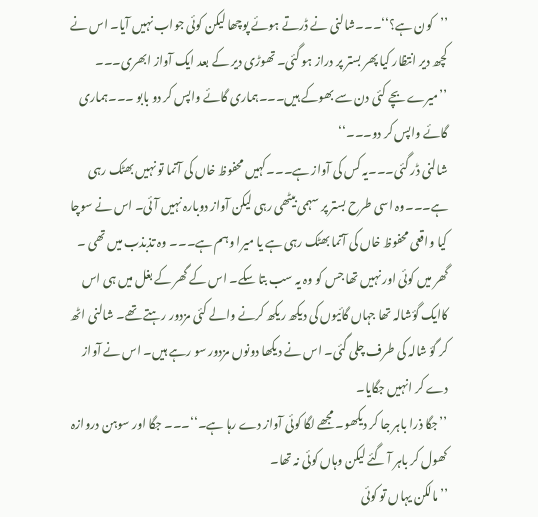’’کون ہے؟‘‘۔۔۔شالنی نے ڈرتے ہوئے پوچھا لیکن کوئی جواب نہیں آیا۔ اس نے کچھ دیر انتظار کیا پھر بستر پر دراز ہو گئی۔ تھوڑی دیر کے بعد ایک آواز ابھری۔۔۔
’’میرے بچے کئی دن سے بھوکے ہیں۔۔۔ہماری گائے واپس کر دو بابو ۔۔۔ہماری گائے واپس کر دو۔۔۔‘‘
شالنی ڈر گئی۔۔۔یہ کس کی آواز ہے۔۔۔کہیں محفوظ خاں کی آتما تو نہیں بھٹک رہی ہے۔۔۔وہ اسی طرح بستر پر سہمی بیٹھی رہی لیکن آواز دوبارہ نہیں آئی۔ اس نے سوچا کیا واقعی محفوظ خاں کی آتما بھٹک رہی ہے یا میرا وہم ہے۔۔۔ وہ تذبذب میں تھی ۔ گھر میں کوئی اور نہیں تھا جس کو وہ یہ سب بتا سکے۔ اس کے گھر کے بغل میں ہی اس کاایک گؤشالہ تھا جہاں گائیوں کی دیکھ ریکھ کرنے والے کئی مزدور رہتے تھے۔ شالنی اٹھ کر گؤ شالہ کی طرف چلی گئی۔ اس نے دیکھا دونوں مزدور سو رہے ہیں۔ اس نے آواز دے کر انہیں جگایا۔
’’جگا ذرا باہر جا کر دیکھو۔ مجھے لگا کوئی آواز دے رہا ہے۔‘‘۔۔۔ جگا اور سوہن دروازہ کھول کر باہر آ گئے لیکن وہاں کوئی نہ تھا۔
’’مالکن یہاں تو کوئی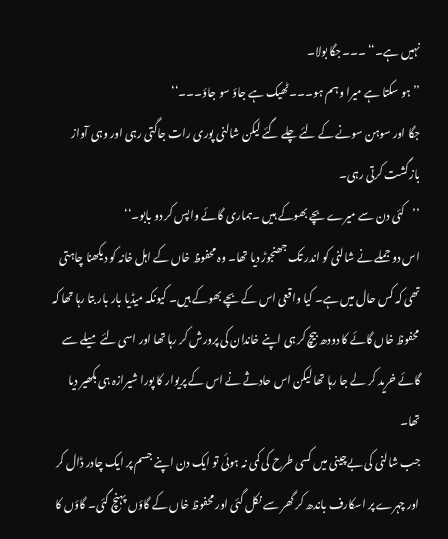نہیں ہے۔‘‘ ۔۔۔جگا بولا۔
’’ہو سکتا ہے میرا وہم ہو۔۔۔ٹھیک ہے جاؤ سو جاؤ۔۔۔‘‘
جگا اور سوہن سونے کے لئے چلے گئے لیکن شالنی پوری رات جاگتی رہی اور وہی آواز بازگشت کرتی رہی۔
’’کئی دن سے میرے بچے بھوکے ہیں ۔ہماری گائے واپس کر دو بابو۔‘‘
اس دو جملے نے شالنی کو اندر تک جھنجوڑ دیا تھا۔ وہ محفوظ خاں کے اہل خانہ کو دیکھنا چاہتی تھی کہ کس حال میں ہے۔ کیا واقعی اس کے بچے بھوکے ہیں۔ کیونکہ میڈیا بار بار بتا رہا تھا کہ محفوظ خاں گائے کا دودھ بیچ کر ہی اپنے خاندان کی پرورش کر رہا تھا اور اسی لئے میلے سے گائے خرید کر لے جا رہا تھا لیکن اس حادثے نے اس کے پریوار کا پورا شیرازہ ہی بکھیر دیا تھا۔
جب شالنی کی بےچینی میں کسی طرح کی کمی نہ ہوئی تو ایک دن اپنے جسم پر ایک چادر ڈال کر اور چہرے پر اسکارف باندھ کر گھر سے نکل گئی اور محفوظ خاں کے گاؤں پہنچ گئی۔ گاؤں کا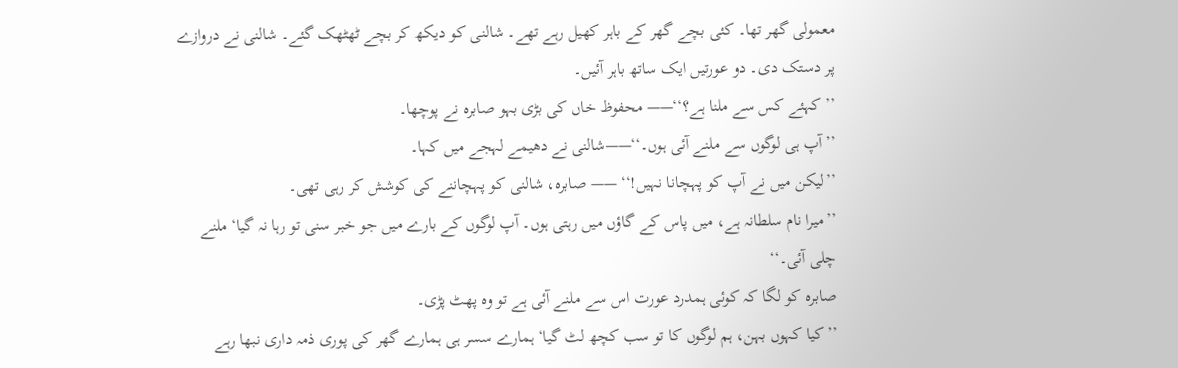معمولی گھر تھا۔ کئی بچے گھر کے باہر کھیل رہے تھے۔ شالنی کو دیکھ کر بچے ٹھٹھک گئے۔ شالنی نے دروازے پر دستک دی۔ دو عورتیں ایک ساتھ باہر آئیں۔
’’کہئے کس سے ملنا ہے؟‘‘—— محفوظ خاں کی بڑی بہو صابرہ نے پوچھا۔
’’آپ ہی لوگوں سے ملنے آئی ہوں۔‘‘——شالنی نے دھیمے لہجے میں کہا۔
’’لیکن میں نے آپ کو پہچانا نہیں!‘‘ —— صابرہ، شالنی کو پہچاننے کی کوشش کر رہی تھی۔
’’میرا نام سلطانہ ہے، میں پاس کے گاؤں میں رہتی ہوں۔ آپ لوگوں کے بارے میں جو خبر سنی تو رہا نہ گیا‘ ملنے چلی آئی۔‘‘
صابرہ کو لگا کہ کوئی ہمدرد عورت اس سے ملنے آئی ہے تو وہ پھٹ پڑی۔
’’کیا کہوں بہن، ہم لوگوں کا تو سب کچھ لٹ گیا‘ ہمارے سسر ہی ہمارے گھر کی پوری ذمہ داری نبھا رہے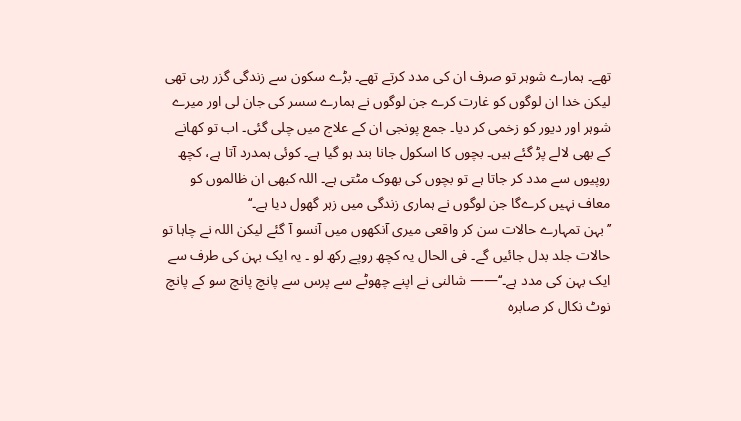تھے۔ ہمارے شوہر تو صرف ان کی مدد کرتے تھے۔ بڑے سکون سے زندگی گزر رہی تھی لیکن خدا ان لوگوں کو غارت کرے جن لوگوں نے ہمارے سسر کی جان لی اور میرے شوہر اور دیور کو زخمی کر دیا۔ جمع پونجی ان کے علاج میں چلی گئی۔ اب تو کھانے کے بھی لالے پڑ گئے ہیں۔ بچوں کا اسکول جانا بند ہو گیا ہے۔ کوئی ہمدرد آتا ہے، کچھ روپیوں سے مدد کر جاتا ہے تو بچوں کی بھوک مٹتی ہے۔ اللہ کبھی ان ظالموں کو معاف نہیں کرےگا جن لوگوں نے ہماری زندگی میں زہر گھول دیا ہے۔‘‘
’’بہن تمہارے حالات سن کر واقعی میری آنکھوں میں آنسو آ گئے لیکن اللہ نے چاہا تو حالات جلد بدل جائیں گے۔ فی الحال یہ کچھ روپے رکھ لو ۔ یہ ایک بہن کی طرف سے ایک بہن کی مدد ہے۔‘‘—— شالنی نے اپنے چھوٹے سے پرس سے پانچ پانچ سو کے پانچ نوٹ نکال کر صابرہ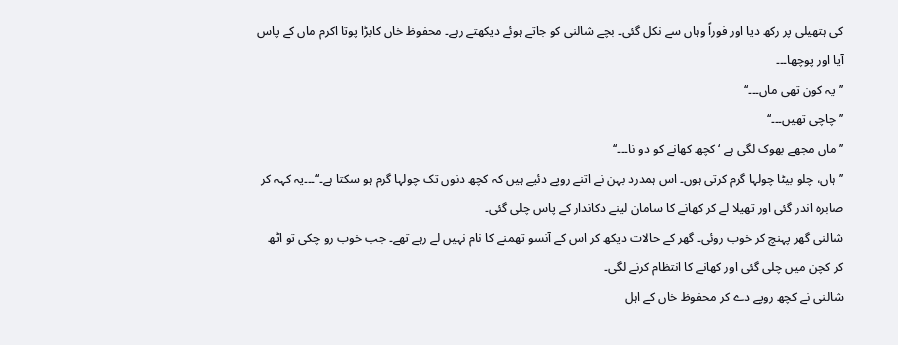کی ہتھیلی پر رکھ دیا اور فوراً وہاں سے نکل گئی۔ بچے شالنی کو جاتے ہوئے دیکھتے رہے۔ محفوظ خاں کابڑا پوتا اکرم ماں کے پاس آیا اور پوچھا۔۔۔
’’یہ کون تھی ماں۔۔۔‘‘
’’چاچی تھیں۔۔۔‘‘
’’ماں مجھے بھوک لگی ہے ‘ کچھ کھانے کو دو نا۔۔۔‘‘
’’ہاں، چلو بیٹا چولہا گرم کرتی ہوں۔ اس ہمدرد بہن نے اتنے روپے دئیے ہیں کہ کچھ دنوں تک چولہا گرم ہو سکتا ہے۔‘‘۔۔۔یہ کہہ کر صابرہ اندر گئی اور تھیلا لے کر کھانے کا سامان لینے دکاندار کے پاس چلی گئی۔
شالنی گھر پہنچ کر خوب روئی۔ گھر کے حالات دیکھ کر اس کے آنسو تھمنے کا نام نہیں لے رہے تھے۔ جب خوب رو چکی تو اٹھ کر کچن میں چلی گئی اور کھانے کا انتظام کرنے لگی۔
شالنی نے کچھ روپے دے کر محفوظ خاں کے اہل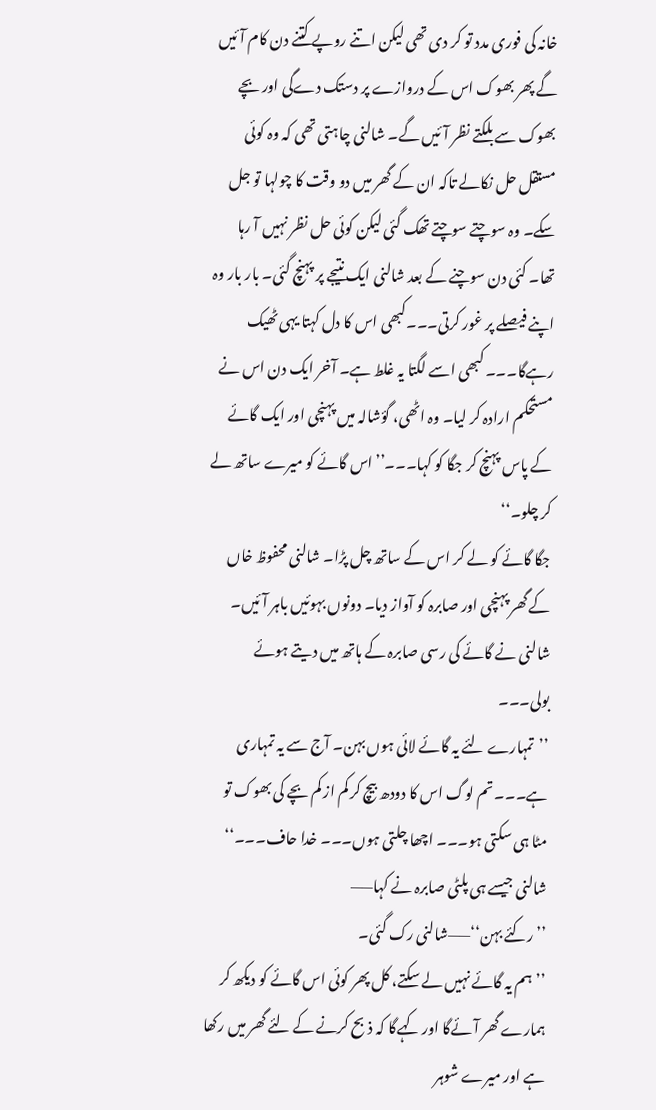خانہ کی فوری مدد تو کر دی تھی لیکن اتنے روپے کتنے دن کام آئیں گے پھر بھوک اس کے دروازے پر دستک دےگی اور بچے بھوک سے بلکتے نظر آئیں گے۔ شالنی چاہتی تھی کہ وہ کوئی مستقل حل نکالے تاکہ ان کے گھر میں دو وقت کا چولہا تو جل سکے۔ وہ سوچتے سوچتے تھک گئی لیکن کوئی حل نظر نہیں آ رہا تھا۔ کئی دن سوچنے کے بعد شالنی ایک نتیجے پر پہنچ گئی۔ بار بار وہ اپنے فیصلے پر غور کرتی۔۔۔کبھی اس کا دل کہتا یہی ٹھیک رہےگا۔۔۔ کبھی اسے لگتا یہ غلط ہے۔ آخر ایک دن اس نے مستحکم ارادہ کر لیا۔ وہ اٹھی، گؤشالہ میں پہنچی اور ایک گائے کے پاس پہنچ کر جگا کو کہا۔۔۔’’اس گائے کو میرے ساتھ لے کر چلو۔‘‘
جگا گائے کو لے کر اس کے ساتھ چل پڑا۔ شالنی محفوظ خاں کے گھر پہنچی اور صابرہ کو آواز دیا۔ دونوں بہوئیں باہر آئیں۔ شالنی نے گائے کی رسی صابرہ کے ہاتھ میں دیتے ہوئے بولی۔۔۔
’’تمہارے لئے یہ گائے لائی ہوں بہن۔ آج سے یہ تمہاری ہے۔۔۔ تم لوگ اس کا دودھ بیچ کر کم از کم بچے کی بھوک تو مٹا ہی سکتی ہو۔۔۔ اچھا چلتی ہوں۔۔۔ خدا حاف۔۔۔‘‘
شالنی جیسے ہی پلٹی صابرہ نے کہا——
’’رکئے بہن‘‘——شالنی رک گئی۔
’’ہم یہ گائے نہیں لے سکتے، کل پھر کوئی اس گائے کو دیکھ کر ہمارے گھر آئےگا اور کہےگا کہ ذبح کرنے کے لئے گھر میں رکھا ہے اور میرے شوہر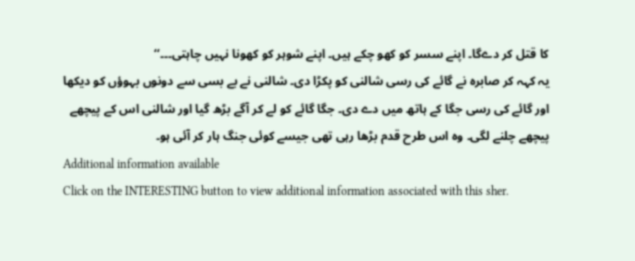کا قتل کر دےگا۔ اپنے سسر کو کھو چکے ہیں۔ اپنے شوہر کو کھونا نہیں چاہتی۔۔۔‘‘
یہ کہہ کر صابرہ نے گائے کی رسی شالنی کو پکڑا دی۔ شالنی نے بے بسی سے دونوں بہوؤں کو دیکھا اور گائے کی رسی جگا کے ہاتھ میں دے دی۔ جگا گائے کو لے کر آگے بڑھ گیا اور شالنی اس کے پیچھے پیچھے چلنے لگی۔ وہ اس طرح قدم بڑھا رہی تھی جیسے کوئی جنگ ہار کر آئی ہو۔
Additional information available
Click on the INTERESTING button to view additional information associated with this sher.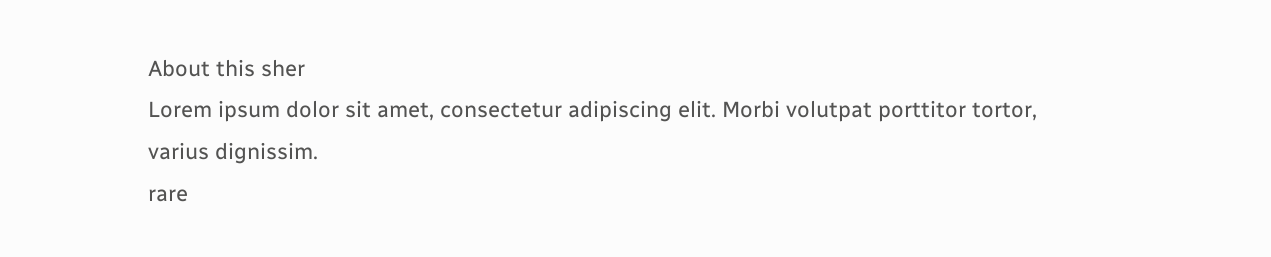About this sher
Lorem ipsum dolor sit amet, consectetur adipiscing elit. Morbi volutpat porttitor tortor, varius dignissim.
rare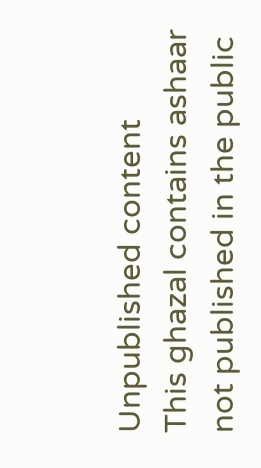Unpublished content
This ghazal contains ashaar not published in the public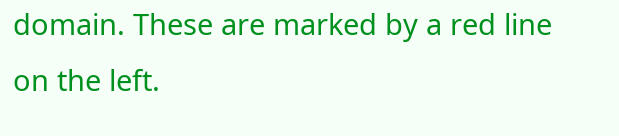domain. These are marked by a red line on the left.